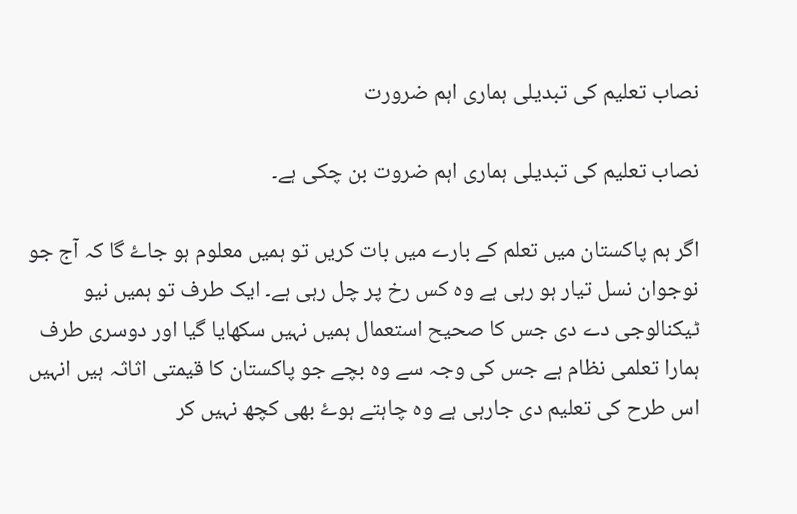نصاب تعلیم کی تبدیلی ہماری اہم ضرورت

نصاب تعلیم کی تبدیلی ہماری اہم ضروت بن چکی ہے۔

اگر ہم پاکستان میں تعلم کے بارے میں بات کریں تو ہمیں معلوم ہو جاۓ گا کہ آج جو نوجوان نسل تیار ہو رہی ہے وہ کس رخ پر چل رہی ہے۔ ایک طرف تو ہمیں نیو ٹیکنالوجی دے دی جس کا صحیح استعمال ہمیں نہیں سکھایا گیا اور دوسری طرف ہمارا تعلمی نظام ہے جس کی وجہ سے وہ بچے جو پاکستان کا قیمتی اثاثہ ہیں انہیں اس طرح کی تعلیم دی جارہی ہے وہ چاہتے ہوۓ بھی کچھ نہیں کر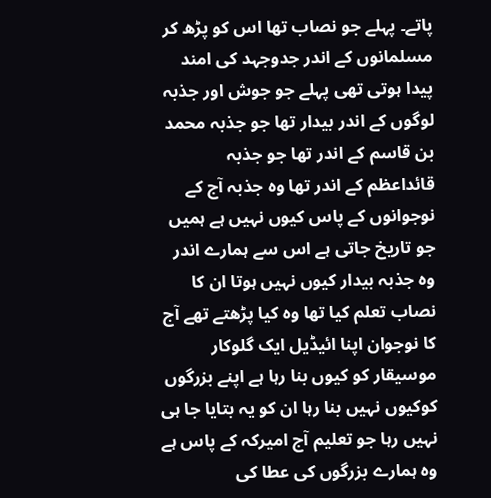پاتے۔ پہلے جو نصاب تھا اس کو پڑھ کر مسلمانوں کے اندر جدوجہد کی امند پیدا ہوتی تھی پہلے جو جوش اور جذبہ لوگوں کے اندر بیدار تھا جو جذبہ محمد بن قاسم کے اندر تھا جو جذبہ قائداعظم کے اندر تھا وہ جذبہ آج کے نوجوانوں کے پاس کیوں نہیں ہے ہمیں جو تاریخ جاتی ہے اس سے ہمارے اندر وہ جذبہ بیدار کیوں نہیں ہوتا ان کا نصاب تعلم کیا تھا وہ کیا پڑھتے تھے آج کا نوجوان اپنا ائیڈیل ایک گلوکار موسیقار کو کیوں بنا رہا ہے اپنے بزرگوں کوکیوں نہیں بنا رہا ان کو یہ بتایا جا ہی نہیں رہا جو تعلیم آج امیرکہ کے پاس ہے وہ ہمارے بزرگوں کی عطا کی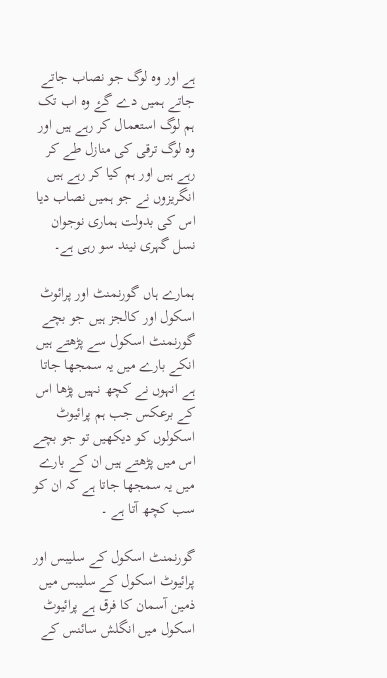ہے اور وہ لوگ جو نصاب جاتے جاتے ہمیں دے گۓ وہ اب تک ہم لوگ استعمال کر رہے ہیں اور وہ لوگ ترقی کی منازل طے کر رہے ہیں اور ہم کیا کر رہے ہیں انگریزوں نے جو ہمیں نصاب دیا اس کی بدولت ہماری نوجوان نسل گہری نیند سو رہی ہے۔

ہمارے ہاں گورنمنٹ اور پرائوٹ اسکول اور کالجز ہیں جو بچے گورنمنٹ اسکول سے پڑھتے ہیں انکے بارے میں یہ سمجھا جاتا ہے انہوں نے کچھ نہیں پڑھا اس کے برعکس جب ہم پرائیوٹ اسکولوں کو دیکھیں تو جو بچے اس میں پڑھتے ہیں ان کے بارے میں یہ سمجھا جاتا ہے کہ ان کو سب کچھ آتا ہے ۔

گورنمنٹ اسکول کے سلیبس اور پرائیوٹ اسکول کے سلیبس میں ذمین آسمان کا فرق ہے پرائیوٹ اسکول میں انگلش سائنس کے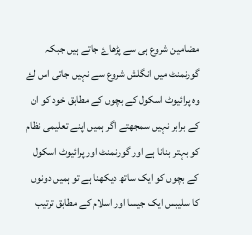مضامین شروع ہی سے پڑھاۓ جاتے ہیں جبکہ گورنمنٹ میں انگلش شروع سے نہیں جاتی اس لۓ وہ پرائیوٹ اسکول کے بچوں کے مطابق خود کو ان کے برابر نہیں سمجھتے اگر ہمیں اپنے تعلیمی نظام کو بہتر بنانا ہے اور گورنمنٹ اور پرائیوٹ اسکول کے بچوں کو ایک ساتھ دیکھنا ہے تو ہمیں دونوں کا سلیبس ایک جیسا اور اسلام کے مطابق ترتیب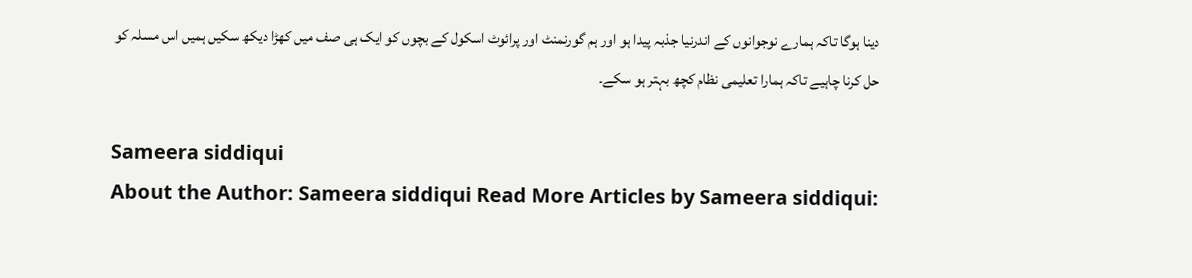دینا ہوگا تاکہ ہمارے نوجوانوں کے اندرنیا جذبہ پیدا ہو اور ہم گورنمنٹ اور پرائوٹ اسکول کے بچوں کو ایک ہی صف میں کھڑا دیکھ سکیں ہمیں اس مسلہ کو حل کرنا چاہیے تاکہ ہمارا تعلیمی نظام کچھ بہتر ہو سکے۔

Sameera siddiqui
About the Author: Sameera siddiqui Read More Articles by Sameera siddiqui: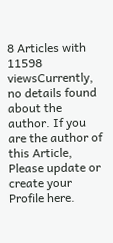8 Articles with 11598 viewsCurrently, no details found about the author. If you are the author of this Article, Please update or create your Profile here.